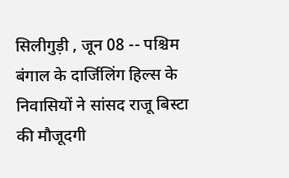सिलीगुड़ी , जून 08 -- पश्चिम बंगाल के दार्जिलिंग हिल्स के निवासियों ने सांसद राजू बिस्टा की मौजूदगी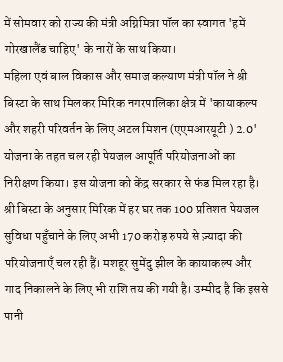में सोमवार को राज्य की मंत्री अग्निमित्रा पॉल का स्वागत 'हमें गोरखालैंड चाहिए' के नारों के साथ किया।
महिला एवं बाल विकास और समाज कल्याण मंत्री पॉल ने श्री बिस्टा के साथ मिलकर मिरिक नगरपालिका क्षेत्र में 'कायाकल्प और शहरी परिवर्तन के लिए अटल मिशन (एएमआरयूटी ) 2.0' योजना के तहत चल रही पेयजल आपूर्ति परियोजनाओं का निरीक्षण किया। इस योजना को केंद्र सरकार से फंड मिल रहा है।
श्री बिस्टा के अनुसार मिरिक में हर घर तक 100 प्रतिशत पेयजल सुविधा पहुँचाने के लिए अभी 170 करोड़ रुपये से ज़्यादा की परियोजनाएँ चल रही हैं। मशहूर सुमेंदु झील के कायाकल्प और गाद निकालने के लिए भी राशि तय की गयी है। उम्मीद है कि इससे पानी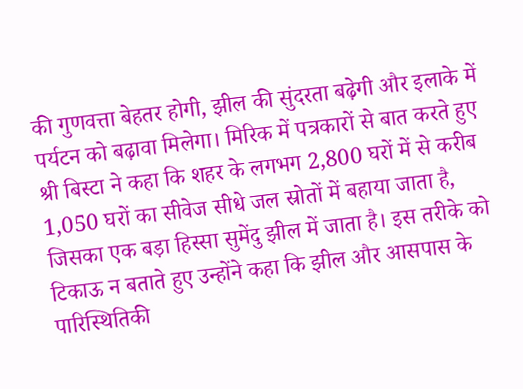की गुणवत्ता बेहतर होगी, झील की सुंदरता बढ़ेगी और इलाके में पर्यटन को बढ़ावा मिलेगा। मिरिक में पत्रकारों से बात करते हुए श्री बिस्टा ने कहा कि शहर के लगभग 2,800 घरों में से करीब 1,050 घरों का सीवेज सीधे जल स्रोतों में बहाया जाता है, जिसका एक बड़ा हिस्सा सुमेंदु झील में जाता है। इस तरीके को टिकाऊ न बताते हुए उन्होंने कहा कि झील और आसपास के पारिस्थितिकी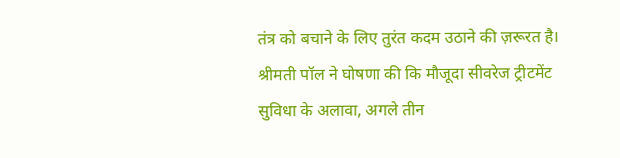तंत्र को बचाने के लिए तुरंत कदम उठाने की ज़रूरत है।
श्रीमती पॉल ने घोषणा की कि मौजूदा सीवरेज ट्रीटमेंट सुविधा के अलावा, अगले तीन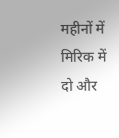महीनों में मिरिक में दो और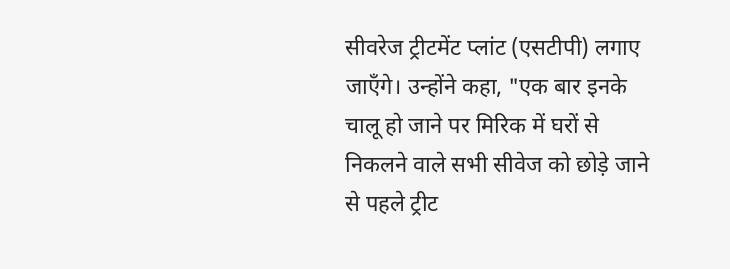सीवरेज ट्रीटमेंट प्लांट (एसटीपी) लगाए जाएँगे। उन्होंने कहा, "एक बार इनके चालू हो जाने पर मिरिक में घरों से निकलने वाले सभी सीवेज को छोड़े जाने से पहले ट्रीट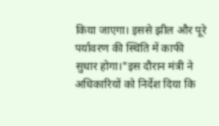किया जाएगा। इससे झील और पूरे पर्यावरण की स्थिति में काफी सुधार होगा।"इस दौरान मंत्री ने अधिकारियों को निर्देश दिया कि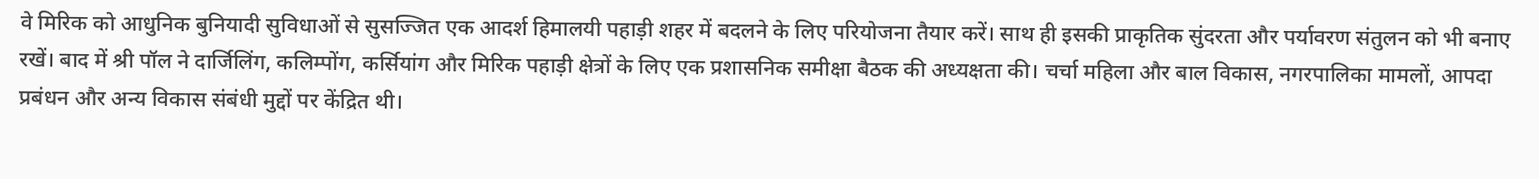वे मिरिक को आधुनिक बुनियादी सुविधाओं से सुसज्जित एक आदर्श हिमालयी पहाड़ी शहर में बदलने के लिए परियोजना तैयार करें। साथ ही इसकी प्राकृतिक सुंदरता और पर्यावरण संतुलन को भी बनाए रखें। बाद में श्री पॉल ने दार्जिलिंग, कलिम्पोंग, कर्सियांग और मिरिक पहाड़ी क्षेत्रों के लिए एक प्रशासनिक समीक्षा बैठक की अध्यक्षता की। चर्चा महिला और बाल विकास, नगरपालिका मामलों, आपदा प्रबंधन और अन्य विकास संबंधी मुद्दों पर केंद्रित थी।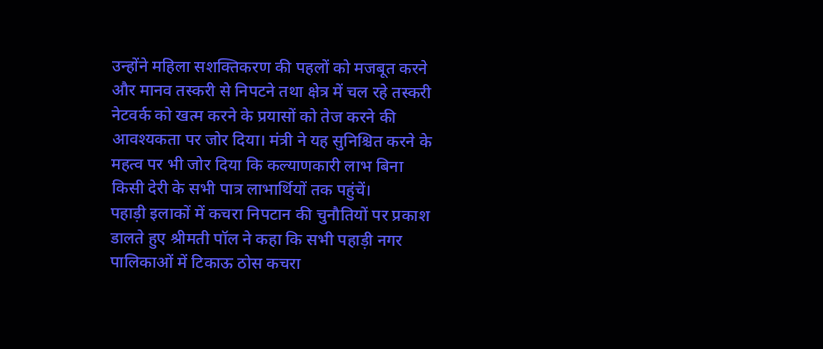उन्होंने महिला सशक्तिकरण की पहलों को मजबूत करने और मानव तस्करी से निपटने तथा क्षेत्र में चल रहे तस्करी नेटवर्क को खत्म करने के प्रयासों को तेज करने की आवश्यकता पर जोर दिया। मंत्री ने यह सुनिश्चित करने के महत्व पर भी जोर दिया कि कल्याणकारी लाभ बिना किसी देरी के सभी पात्र लाभार्थियों तक पहुंचें।
पहाड़ी इलाकों में कचरा निपटान की चुनौतियों पर प्रकाश डालते हुए श्रीमती पॉल ने कहा कि सभी पहाड़ी नगर पालिकाओं में टिकाऊ ठोस कचरा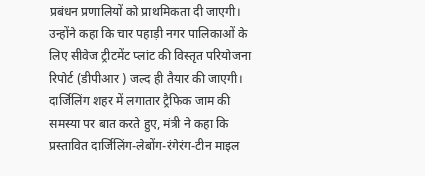प्रबंधन प्रणालियों को प्राथमिकता दी जाएगी। उन्होंने कहा कि चार पहाड़ी नगर पालिकाओं के लिए सीवेज ट्रीटमेंट प्लांट की विस्तृत परियोजना रिपोर्ट (डीपीआर ) जल्द ही तैयार की जाएगी। दार्जिलिंग शहर में लगातार ट्रैफिक जाम की समस्या पर बात करते हुए, मंत्री ने कहा कि प्रस्तावित दार्जिलिंग-लेबोंग-रंगेरंग-टीन माइल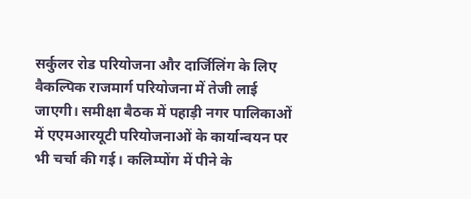सर्कुलर रोड परियोजना और दार्जिलिंग के लिए वैकल्पिक राजमार्ग परियोजना में तेजी लाई जाएगी। समीक्षा बैठक में पहाड़ी नगर पालिकाओं में एएमआरयूटी परियोजनाओं के कार्यान्वयन पर भी चर्चा की गई। कलिम्पोंग में पीने के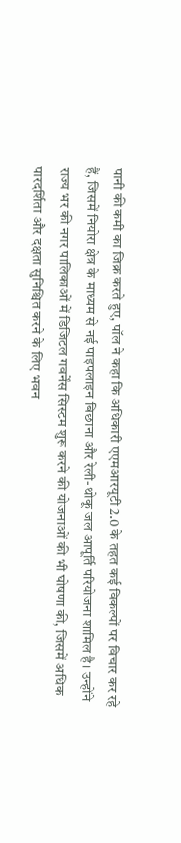पानी की कमी का जिक्र करते हुए, पॉल ने कहा कि अधिकारी एएमआरयूटी 2.0 के तहत कई विकल्पों पर विचार कर रहे हैं, जिसमें नियोरा क्षेत्र के माध्यम से नई पाइपलाइन बिछाना और रेली-थोकू जल आपूर्ति परियोजना शामिल है। उन्होंने राज्य भर की नगर पालिकाओं में डिजिटल गवर्नेंस सिस्टम शुरू करने की योजनाओं की भी घोषणा की, जिसमें अधिक पारदर्शिता और दक्षता सुनिश्चित करने के लिए भवन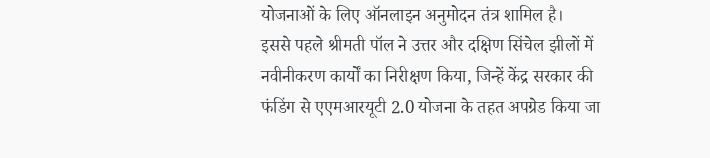योजनाओं के लिए ऑनलाइन अनुमोदन तंत्र शामिल है।
इससे पहले श्रीमती पॉल ने उत्तर और दक्षिण सिंचेल झीलों में नवीनीकरण कार्यों का निरीक्षण किया, जिन्हें केंद्र सरकार की फंडिंग से एएमआरयूटी 2.0 योजना के तहत अपग्रेड किया जा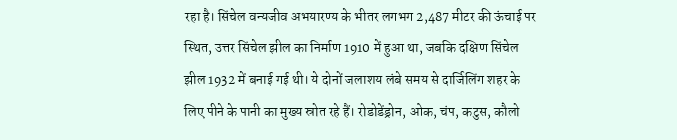रहा है। सिंचेल वन्यजीव अभयारण्य के भीतर लगभग 2,487 मीटर की ऊंचाई पर स्थित, उत्तर सिंचेल झील का निर्माण 1910 में हुआ था, जबकि दक्षिण सिंचेल झील 1932 में बनाई गई थी। ये दोनों जलाशय लंबे समय से दार्जिलिंग शहर के लिए पीने के पानी का मुख्य स्रोत रहे हैं। रोडोडेंड्रोन, ओक, चंप, कटुस, कौलो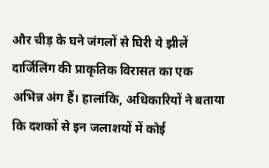और चीड़ के घने जंगलों से घिरी ये झीलें दार्जिलिंग की प्राकृतिक विरासत का एक अभिन्न अंग हैं। हालांकि, अधिकारियों ने बताया कि दशकों से इन जलाशयों में कोई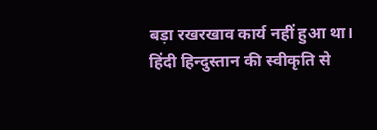बड़ा रखरखाव कार्य नहीं हुआ था।
हिंदी हिन्दुस्तान की स्वीकृति से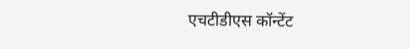एचटीडीएस कॉन्टेंट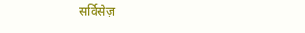सर्विसेज़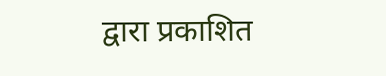द्वारा प्रकाशित